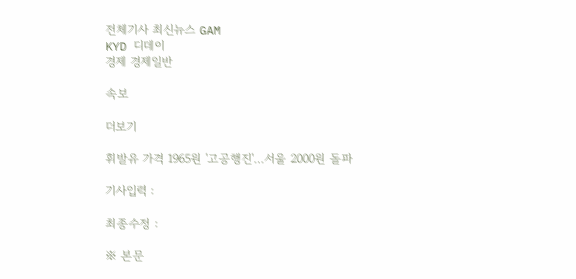전체기사 최신뉴스 GAM
KYD 디데이
경제 경제일반

속보

더보기

휘발유 가격 1965원 '고공행진'…서울 2000원 돌파

기사입력 :

최종수정 :

※ 본문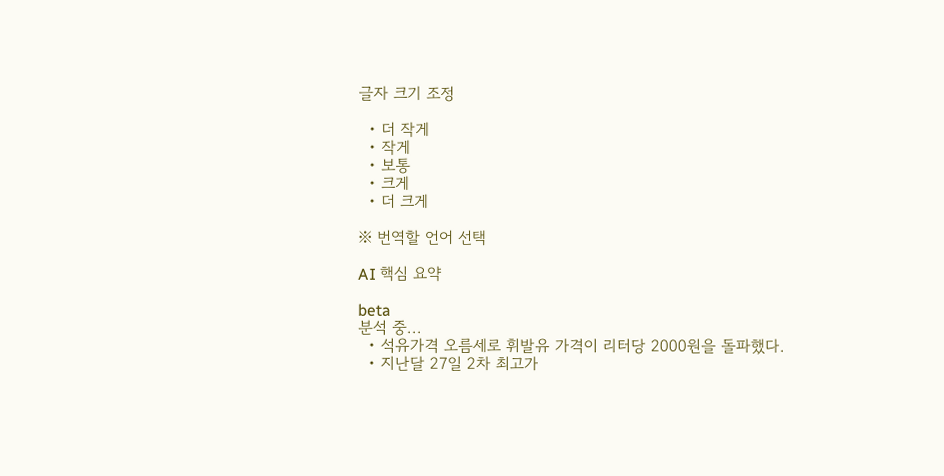글자 크기 조정

  • 더 작게
  • 작게
  • 보통
  • 크게
  • 더 크게

※ 번역할 언어 선택

AI 핵심 요약

beta
분석 중...
  • 석유가격 오름세로 휘발유 가격이 리터당 2000원을 돌파했다.
  • 지난달 27일 2차 최고가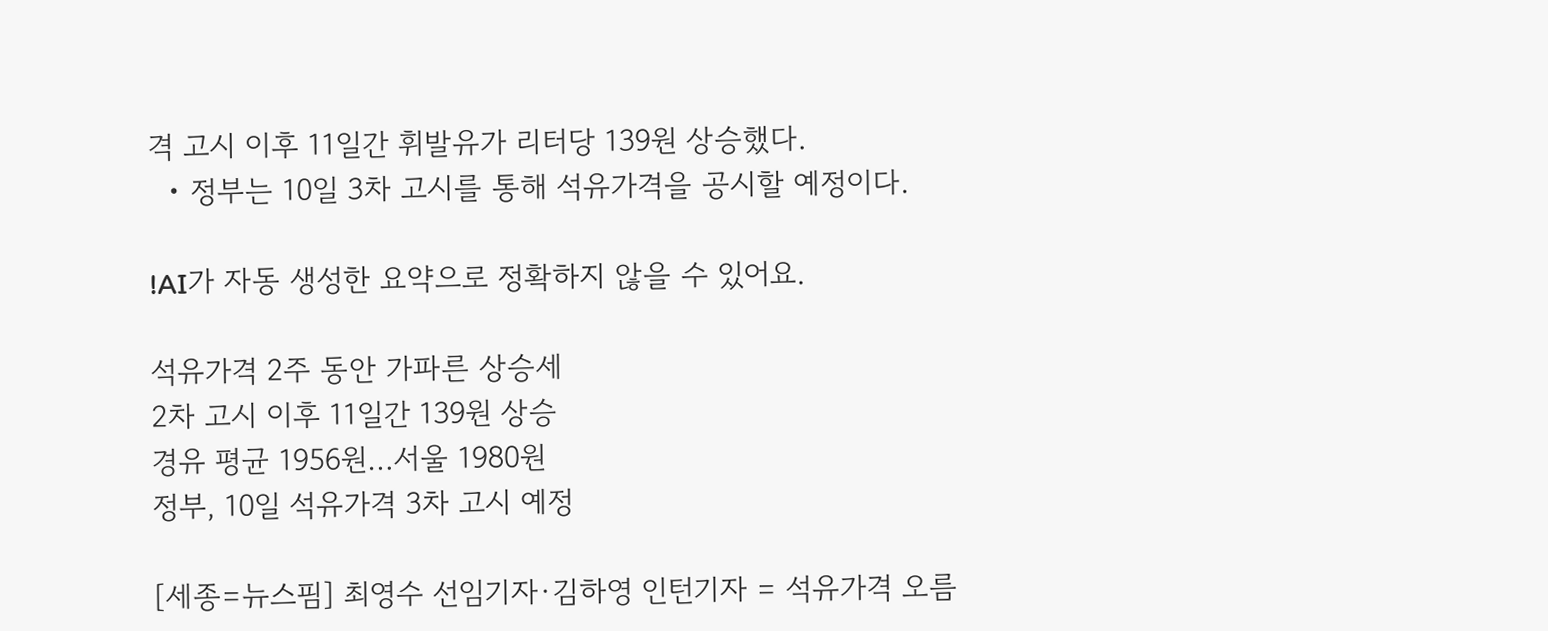격 고시 이후 11일간 휘발유가 리터당 139원 상승했다.
  • 정부는 10일 3차 고시를 통해 석유가격을 공시할 예정이다.

!AI가 자동 생성한 요약으로 정확하지 않을 수 있어요.

석유가격 2주 동안 가파른 상승세
2차 고시 이후 11일간 139원 상승
경유 평균 1956원…서울 1980원
정부, 10일 석유가격 3차 고시 예정

[세종=뉴스핌] 최영수 선임기자·김하영 인턴기자 = 석유가격 오름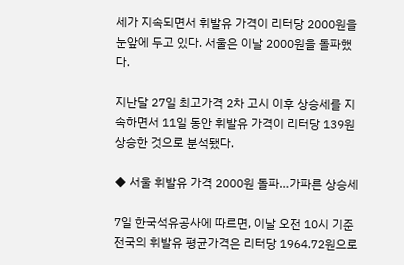세가 지속되면서 휘발유 가격이 리터당 2000원을 눈앞에 두고 있다. 서울은 이날 2000원을 돌파했다.

지난달 27일 최고가격 2차 고시 이후 상승세를 지속하면서 11일 동안 휘발유 가격이 리터당 139원 상승한 것으로 분석됐다.

◆ 서울 휘발유 가격 2000원 돌파…가파른 상승세

7일 한국석유공사에 따르면, 이날 오전 10시 기준 전국의 휘발유 평균가격은 리터당 1964.72원으로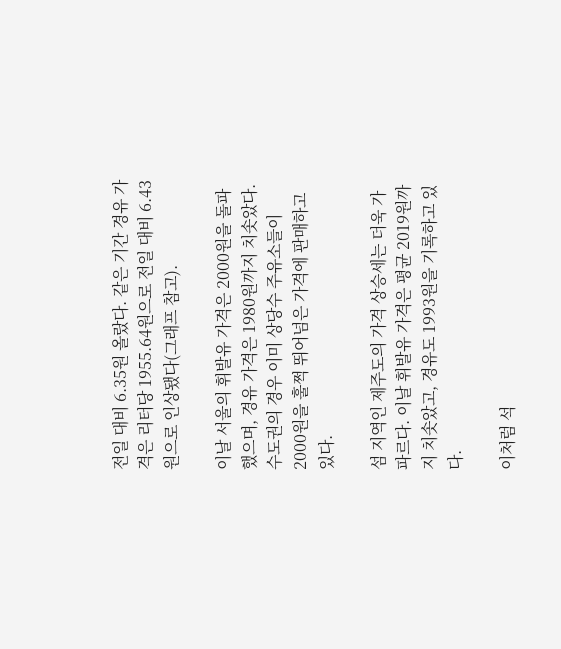전일 대비 6.35원 올랐다. 같은 기간 경유 가격은 리터당 1955.64원으로 전일 대비 6.43원으로 인상됐다(그래프 참고).

이날 서울의 휘발유 가격은 2000원을 돌파했으며, 경유 가격은 1980원까지 치솟았다. 수도권의 경우 이미 상당수 주유소들이 2000원을 훌쩍 뛰어넘은 가격에 판매하고 있다.

섬 지역인 제주도의 가격 상승세는 더욱 가파르다. 이날 휘발유 가격은 평균 2019원까지 치솟았고, 경유도 1993원을 기록하고 있다.

이처럼 석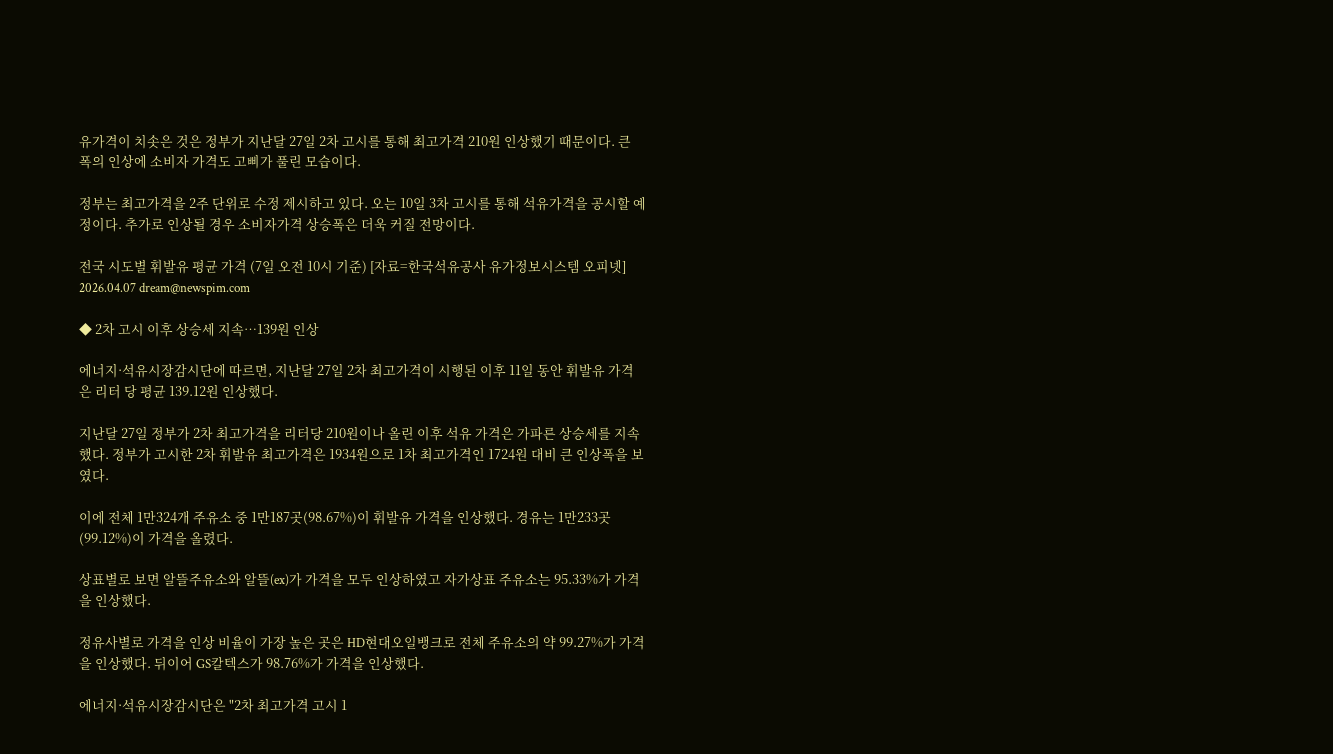유가격이 치솟은 것은 정부가 지난달 27일 2차 고시를 통해 최고가격 210원 인상했기 때문이다. 큰 폭의 인상에 소비자 가격도 고삐가 풀린 모습이다.

정부는 최고가격을 2주 단위로 수정 제시하고 있다. 오는 10일 3차 고시를 통해 석유가격을 공시할 예정이다. 추가로 인상될 경우 소비자가격 상승폭은 더욱 커질 전망이다.

전국 시도별 휘발유 평균 가격 (7일 오전 10시 기준) [자료=한국석유공사 유가정보시스템 오피넷] 2026.04.07 dream@newspim.com

◆ 2차 고시 이후 상승세 지속…139원 인상

에너지·석유시장감시단에 따르면, 지난달 27일 2차 최고가격이 시행된 이후 11일 동안 휘발유 가격은 리터 당 평균 139.12원 인상했다.

지난달 27일 정부가 2차 최고가격을 리터당 210원이나 올린 이후 석유 가격은 가파른 상승세를 지속했다. 정부가 고시한 2차 휘발유 최고가격은 1934원으로 1차 최고가격인 1724원 대비 큰 인상폭을 보였다.

이에 전체 1만324개 주유소 중 1만187곳(98.67%)이 휘발유 가격을 인상했다. 경유는 1만233곳(99.12%)이 가격을 올렸다.

상표별로 보면 알뜰주유소와 알뜰(ex)가 가격을 모두 인상하였고 자가상표 주유소는 95.33%가 가격을 인상했다.

정유사별로 가격을 인상 비율이 가장 높은 곳은 HD현대오일뱅크로 전체 주유소의 약 99.27%가 가격을 인상했다. 뒤이어 GS칼텍스가 98.76%가 가격을 인상했다.

에너지·석유시장감시단은 "2차 최고가격 고시 1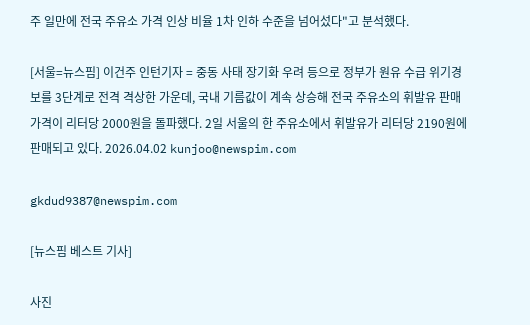주 일만에 전국 주유소 가격 인상 비율 1차 인하 수준을 넘어섰다"고 분석했다.

[서울=뉴스핌] 이건주 인턴기자 = 중동 사태 장기화 우려 등으로 정부가 원유 수급 위기경보를 3단계로 전격 격상한 가운데, 국내 기름값이 계속 상승해 전국 주유소의 휘발유 판매 가격이 리터당 2000원을 돌파했다. 2일 서울의 한 주유소에서 휘발유가 리터당 2190원에 판매되고 있다. 2026.04.02 kunjoo@newspim.com

gkdud9387@newspim.com

[뉴스핌 베스트 기사]

사진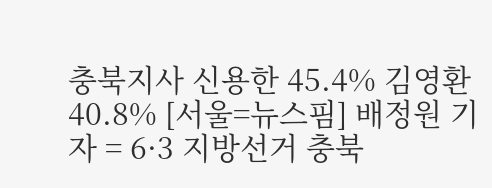충북지사 신용한 45.4% 김영환 40.8% [서울=뉴스핌] 배정원 기자 = 6·3 지방선거 충북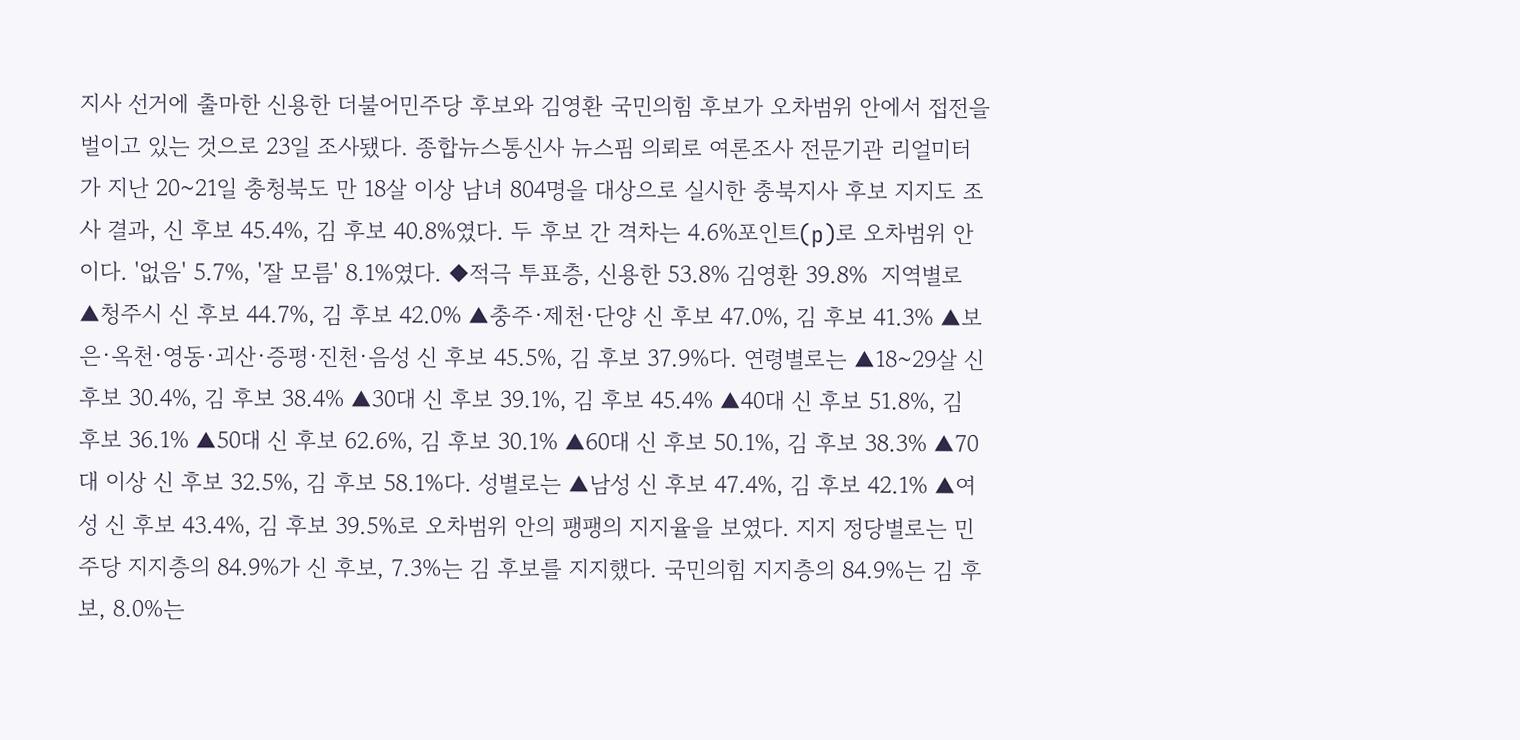지사 선거에 출마한 신용한 더불어민주당 후보와 김영환 국민의힘 후보가 오차범위 안에서 접전을 벌이고 있는 것으로 23일 조사됐다. 종합뉴스통신사 뉴스핌 의뢰로 여론조사 전문기관 리얼미터가 지난 20~21일 충청북도 만 18살 이상 남녀 804명을 대상으로 실시한 충북지사 후보 지지도 조사 결과, 신 후보 45.4%, 김 후보 40.8%였다. 두 후보 간 격차는 4.6%포인트(p)로 오차범위 안이다. '없음' 5.7%, '잘 모름' 8.1%였다. ◆적극 투표층, 신용한 53.8% 김영환 39.8%  지역별로 ▲청주시 신 후보 44.7%, 김 후보 42.0% ▲충주·제천·단양 신 후보 47.0%, 김 후보 41.3% ▲보은·옥천·영동·괴산·증평·진천·음성 신 후보 45.5%, 김 후보 37.9%다. 연령별로는 ▲18~29살 신 후보 30.4%, 김 후보 38.4% ▲30대 신 후보 39.1%, 김 후보 45.4% ▲40대 신 후보 51.8%, 김 후보 36.1% ▲50대 신 후보 62.6%, 김 후보 30.1% ▲60대 신 후보 50.1%, 김 후보 38.3% ▲70대 이상 신 후보 32.5%, 김 후보 58.1%다. 성별로는 ▲남성 신 후보 47.4%, 김 후보 42.1% ▲여성 신 후보 43.4%, 김 후보 39.5%로 오차범위 안의 팽팽의 지지율을 보였다. 지지 정당별로는 민주당 지지층의 84.9%가 신 후보, 7.3%는 김 후보를 지지했다. 국민의힘 지지층의 84.9%는 김 후보, 8.0%는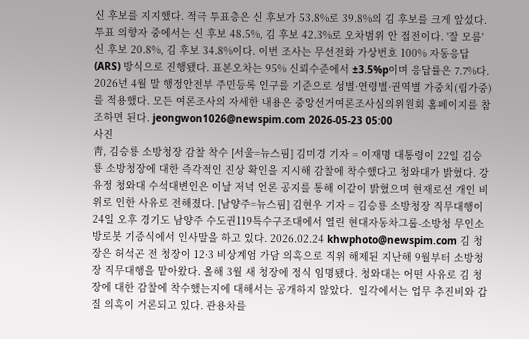신 후보를 지지했다. 적극 투표층은 신 후보가 53.8%로 39.8%의 김 후보를 크게 앞섰다. 투표 의향자 중에서는 신 후보 48.5%, 김 후보 42.3%로 오차범위 안 접전이다. '잘 모름' 신 후보 20.8%, 김 후보 34.8%이다. 이번 조사는 무선전화 가상번호 100% 자동응답(ARS) 방식으로 진행됐다. 표본오차는 95% 신뢰수준에서 ±3.5%p이며 응답률은 7.7%다. 2026년 4월 말 행정안전부 주민등록 인구를 기준으로 성별·연령별·권역별 가중치(림가중)를 적용했다. 모든 여론조사의 자세한 내용은 중앙선거여론조사심의위원회 홈페이지를 참조하면 된다. jeongwon1026@newspim.com 2026-05-23 05:00
사진
靑, 김승룡 소방청장 감찰 착수 [서울=뉴스핌] 김미경 기자 = 이재명 대통령이 22일 김승룡 소방청장에 대한 즉각적인 진상 확인을 지시해 감찰에 착수했다고 청와대가 밝혔다. 강유정 청와대 수석대변인은 이날 저녁 언론 공지를 통해 이같이 밝혔으며 현재로선 개인 비위로 인한 사유로 전해졌다. [남양주=뉴스핌] 김현우 기자 = 김승룡 소방청장 직무대행이 24일 오후 경기도 남양주 수도권119특수구조대에서 열린 현대자동차그룹-소방청 무인소방로봇 기증식에서 인사말을 하고 있다. 2026.02.24 khwphoto@newspim.com 김 청장은 허석곤 전 청장이 12·3 비상계엄 가담 의혹으로 직위 해제된 지난해 9월부터 소방청장 직무대행을 맡아왔다. 올해 3월 새 청장에 정식 임명됐다. 청와대는 어떤 사유로 김 청장에 대한 감찰에 착수했는지에 대해서는 공개하지 않았다.  일각에서는 업무 추진비와 갑질 의혹이 거론되고 있다. 관용차를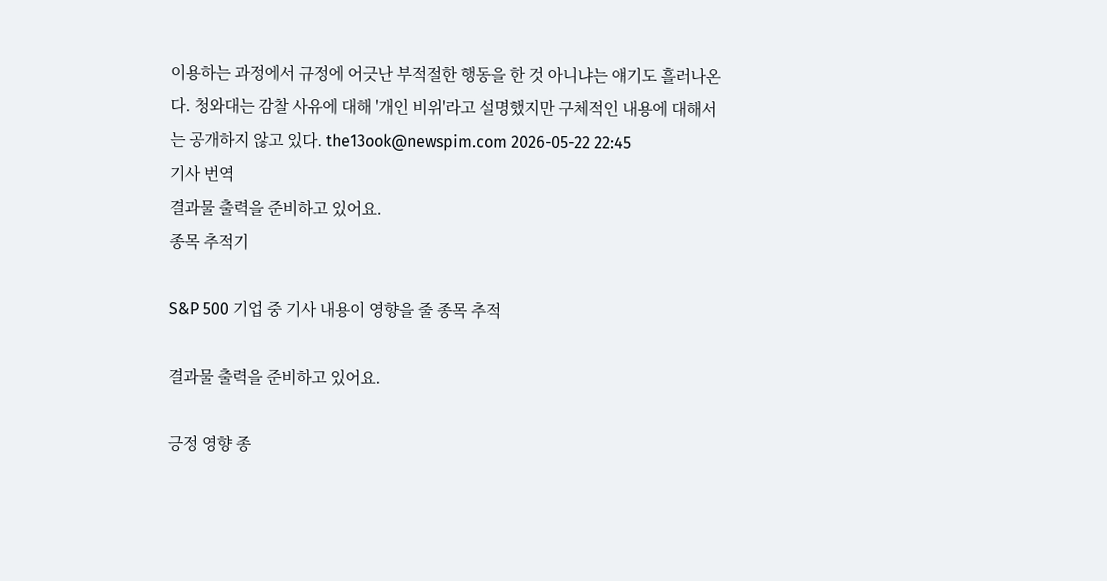이용하는 과정에서 규정에 어긋난 부적절한 행동을 한 것 아니냐는 얘기도 흘러나온다. 청와대는 감찰 사유에 대해 '개인 비위'라고 설명했지만 구체적인 내용에 대해서는 공개하지 않고 있다. the13ook@newspim.com 2026-05-22 22:45
기사 번역
결과물 출력을 준비하고 있어요.
종목 추적기

S&P 500 기업 중 기사 내용이 영향을 줄 종목 추적

결과물 출력을 준비하고 있어요.

긍정 영향 종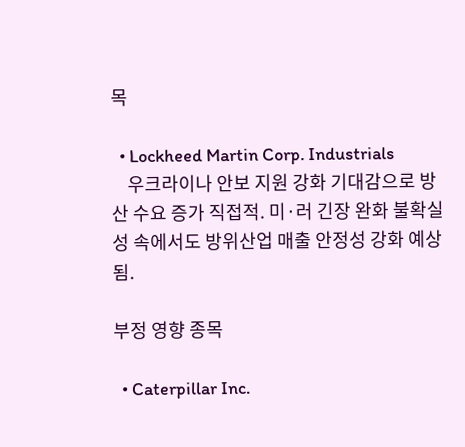목

  • Lockheed Martin Corp. Industrials
    우크라이나 안보 지원 강화 기대감으로 방산 수요 증가 직접적. 미·러 긴장 완화 불확실성 속에서도 방위산업 매출 안정성 강화 예상됨.

부정 영향 종목

  • Caterpillar Inc.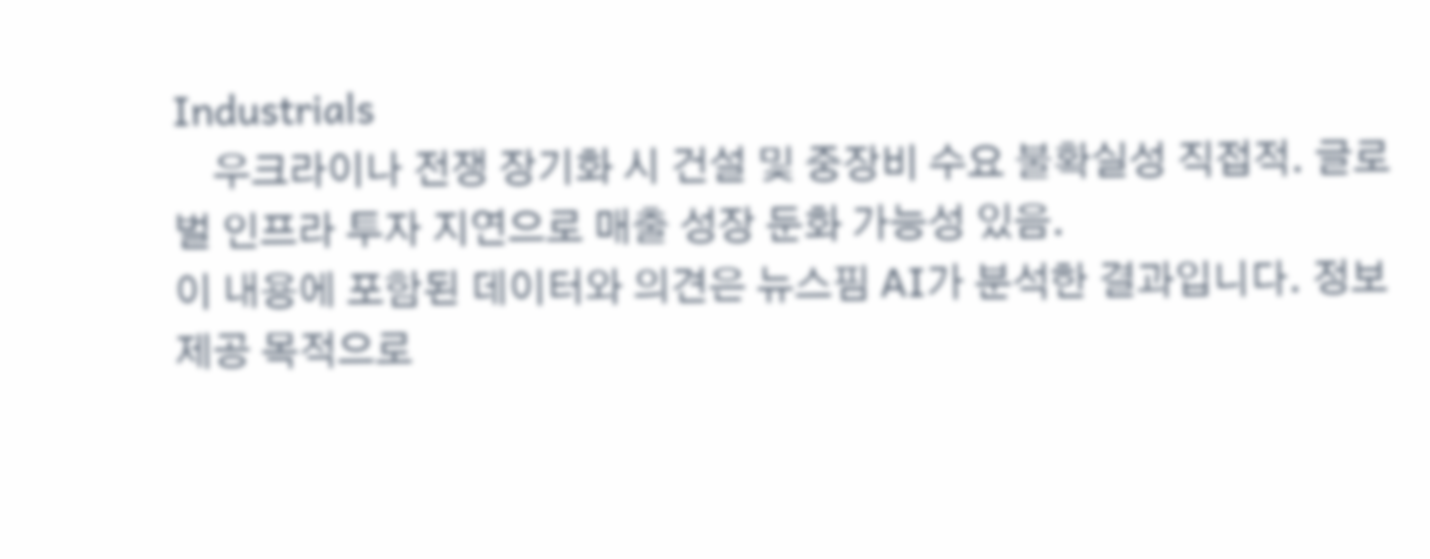Industrials
    우크라이나 전쟁 장기화 시 건설 및 중장비 수요 불확실성 직접적. 글로벌 인프라 투자 지연으로 매출 성장 둔화 가능성 있음.
이 내용에 포함된 데이터와 의견은 뉴스핌 AI가 분석한 결과입니다. 정보 제공 목적으로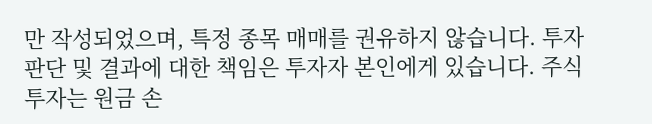만 작성되었으며, 특정 종목 매매를 권유하지 않습니다. 투자 판단 및 결과에 대한 책임은 투자자 본인에게 있습니다. 주식 투자는 원금 손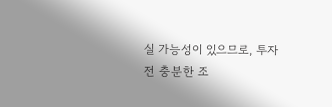실 가능성이 있으므로, 투자 전 충분한 조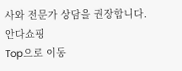사와 전문가 상담을 권장합니다.
안다쇼핑
Top으로 이동